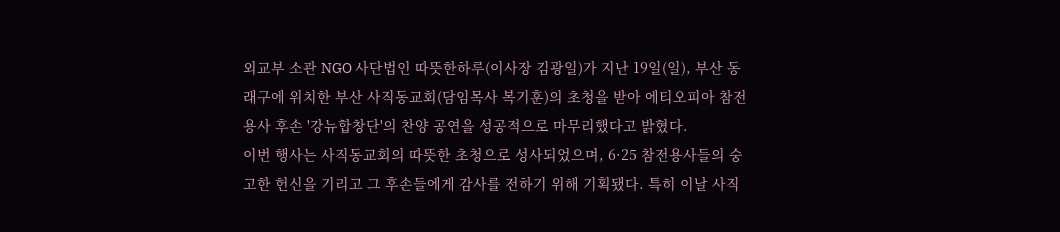외교부 소관 NGO 사단법인 따뜻한하루(이사장 김광일)가 지난 19일(일), 부산 동래구에 위치한 부산 사직동교회(담임목사 복기훈)의 초청을 받아 에티오피아 참전용사 후손 '강뉴합창단'의 찬양 공연을 성공적으로 마무리했다고 밝혔다.
이번 행사는 사직동교회의 따뜻한 초청으로 성사되었으며, 6·25 참전용사들의 숭고한 헌신을 기리고 그 후손들에게 감사를 전하기 위해 기획됐다. 특히 이날 사직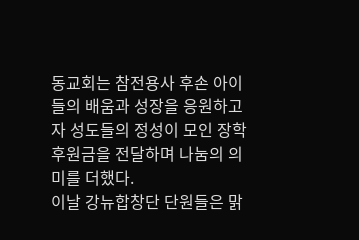동교회는 참전용사 후손 아이들의 배움과 성장을 응원하고자 성도들의 정성이 모인 장학 후원금을 전달하며 나눔의 의미를 더했다.
이날 강뉴합창단 단원들은 맑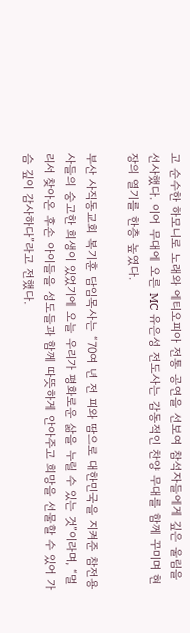고 순수한 하모니로 노래와 에티오피아 전통 공연을 선보여 참석자들에게 깊은 울림을 선사했다. 이어 무대에 오른 MC 유은성 전도사는 감동적인 찬양 무대를 함께 꾸미며 현장의 열기를 한층 높였다.

부산 사직동교회 복기훈 담임목사는 “70여 년 전 피와 땀으로 대한민국을 지켜준 참전용사들의 숭고한 희생이 있었기에 오늘 우리가 평화로운 삶을 누릴 수 있는 것”이라며, “멀리서 찾아온 후손 아이들을 성도들과 함께 따뜻하게 안아주고 희망을 선물할 수 있어 가슴 깊이 감사하다”라고 전했다.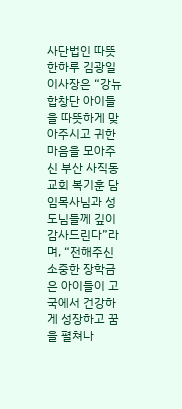사단법인 따뜻한하루 김광일 이사장은 “강뉴합창단 아이들을 따뜻하게 맞아주시고 귀한 마음을 모아주신 부산 사직동교회 복기훈 담임목사님과 성도님들께 깊이 감사드린다”라며, “전해주신 소중한 장학금은 아이들이 고국에서 건강하게 성장하고 꿈을 펼쳐나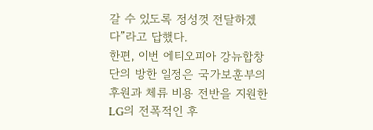갈 수 있도록 정성껏 전달하겠다”라고 답했다.
한편, 이번 에티오피아 강뉴합창단의 방한 일정은 국가보훈부의 후원과 체류 비용 전반을 지원한 LG의 전폭적인 후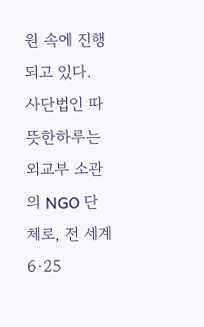원 속에 진행되고 있다.
사단법인 따뜻한하루는 외교부 소관의 NGO 단체로, 전 세계 6·25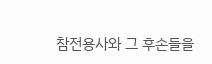참전용사와 그 후손들을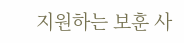지원하는 보훈 사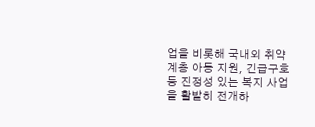업을 비롯해 국내외 취약계층 아동 지원, 긴급구호 등 진정성 있는 복지 사업을 활발히 전개하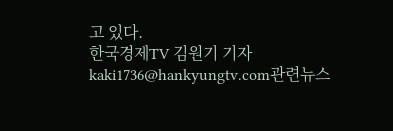고 있다.
한국경제TV 김원기 기자
kaki1736@hankyungtv.com관련뉴스